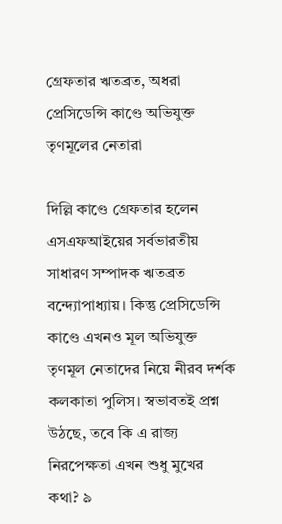গ্রেফতার ঋতব্রত, অধরা প্রেসিডেন্সি কাণ্ডে অভিযুক্ত তৃণমূলের নেতারা

দিল্লি কাণ্ডে গ্রেফতার হলেন এসএফআইয়ের সর্বভারতীয় সাধারণ সম্পাদক ঋতব্রত বন্দ্যোপাধ্যায়। কিন্তু প্রেসিডেন্সি কাণ্ডে এখনও মূল অভিযুক্ত তৃণমূল নেতাদের নিয়ে নীরব দর্শক কলকাতা পুলিস। স্বভাবতই প্রশ্ন উঠছে, তবে কি এ রাজ্য নিরপেক্ষতা এখন শুধু মুখের কথা? ৯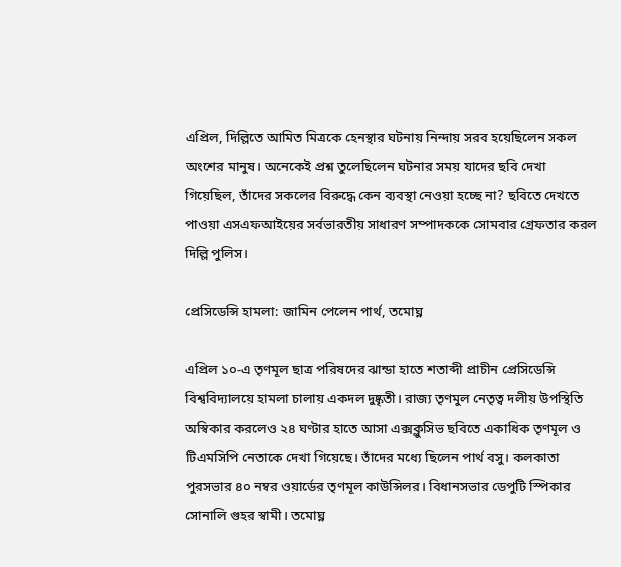এপ্রিল, দিল্লিতে আমিত মিত্রকে হেনস্থার ঘটনায় নিন্দায় সরব হয়েছিলেন সকল অংশের মানুষ। অনেকেই প্রশ্ন তুলেছিলেন ঘটনার সময় যাদের ছবি দেখা গিয়েছিল, তাঁদের সকলের বিরুদ্ধে কেন ব্যবস্থা নেওয়া হচ্ছে না? ছবিতে দেখতে পাওয়া এসএফআইয়ের সর্বভারতীয় সাধারণ সম্পাদককে সোমবার গ্রেফতার করল দিল্লি পুলিস।

প্রেসিডেন্সি হামলা: জামিন পেলেন পার্থ, তমোঘ্ন

এপ্রিল ১০-এ তৃণমূল ছাত্র পরিষদের ঝান্ডা হাতে শতাব্দী প্রাচীন প্রেসিডেন্সি বিশ্ববিদ্যালয়ে হামলা চালায় একদল দুষ্কৃতী। রাজ্য তৃণমুল নেতৃত্ব দলীয় উপস্থিতি অস্বিকার করলেও ২৪ ঘণ্টার হাতে আসা এক্সক্লুসিভ ছবিতে একাধিক তৃণমূল ও টিএমসিপি নেতাকে দেখা গিয়েছে। তাঁদের মধ্যে ছিলেন পার্থ বসু। কলকাতা পুরসভার ৪০ নম্বর ওয়ার্ডের তৃণমূল কাউন্সিলর। বিধানসভার ডেপুটি স্পিকার সোনালি গুহর স্বামী। তমোঘ্ন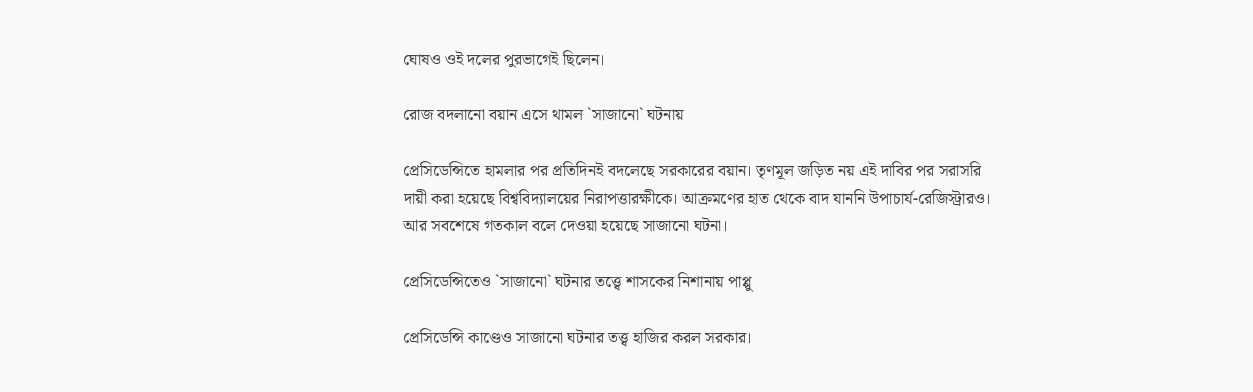ঘোষও ওই দলের পুরভাগেই ছিলেন।

রোজ বদলানো বয়ান এসে থামল `সাজানো` ঘটনায়

প্রেসিডেন্সিতে হামলার পর প্রতিদিনই বদলেছে সরকারের বয়ান। তৃণমূল জড়িত নয় এই দাবির পর সরাসরি দায়ী করা হয়েছে বিশ্ববিদ্যালয়ের নিরাপত্তারক্ষীকে। আক্রমণের হাত থেকে বাদ যাননি উপাচার্য-রেজিস্ট্রারও। আর সবশেষে গতকাল বলে দেওয়া হয়েছে সাজানো ঘটনা।

প্রেসিডেন্সিতেও `সাজানো` ঘটনার তত্ত্বে শাসকের নিশানায় পাপ্পু

প্রেসিডেন্সি কাণ্ডেও সাজানো ঘটনার তত্ত্ব হাজির করল সরকার।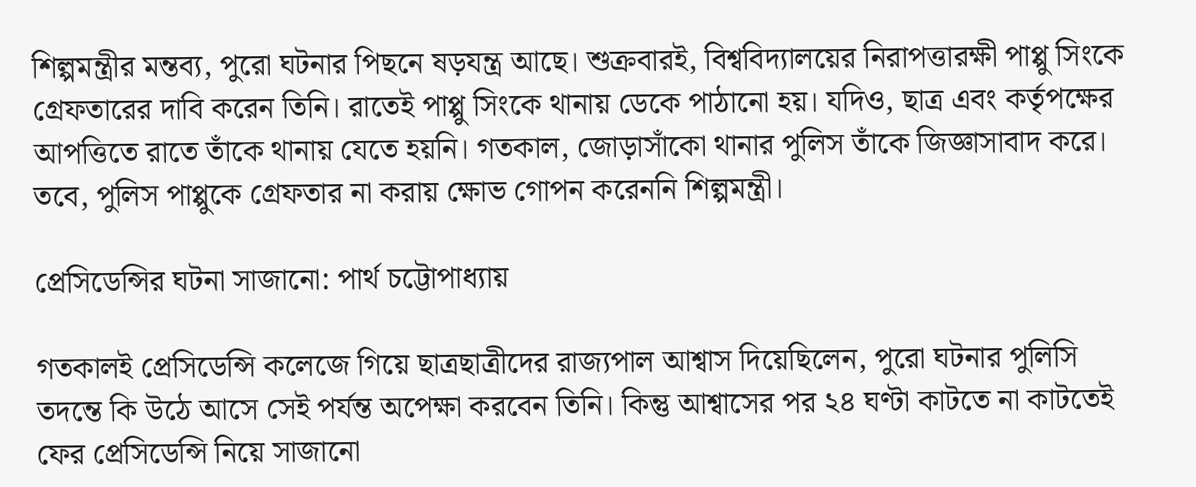শিল্পমন্ত্রীর মন্তব্য, পুরো ঘটনার পিছনে ষড়যন্ত্র আছে। শুক্রবারই, বিশ্ববিদ্যালয়ের নিরাপত্তারক্ষী পাপ্পু সিংকে গ্রেফতারের দাবি করেন তিনি। রাতেই পাপ্পু সিংকে থানায় ডেকে পাঠানো হয়। যদিও, ছাত্র এবং কর্তৃপক্ষের আপত্তিতে রাতে তাঁকে থানায় যেতে হয়নি। গতকাল, জোড়াসাঁকো থানার পুলিস তাঁকে জিজ্ঞাসাবাদ করে। তবে, পুলিস পাপ্পুকে গ্রেফতার না করায় ক্ষোভ গোপন করেননি শিল্পমন্ত্রী।

প্রেসিডেন্সির ঘটনা সাজানো: পার্থ চট্টোপাধ্যায়

গতকালই প্রেসিডেন্সি কলেজে গিয়ে ছাত্রছাত্রীদের রাজ্যপাল আশ্বাস দিয়েছিলেন, পুরো ঘটনার পুলিসি তদন্তে কি উঠে আসে সেই পর্যন্ত অপেক্ষা করবেন তিনি। কিন্তু আশ্বাসের পর ২৪ ঘণ্টা কাটতে না কাটতেই ফের প্রেসিডেন্সি নিয়ে সাজানো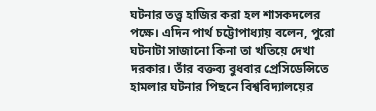ঘটনার তত্ত্ব হাজির করা হল শাসকদলের পক্ষে। এদিন পার্থ চট্টোপাধ্যায় বলেন, পুরো ঘটনাটা সাজানো কিনা তা খতিয়ে দেখা দরকার। তাঁর বক্তব্য বুধবার প্রেসিডেন্সিতে হামলার ঘটনার পিছনে বিশ্ববিদ্যালয়ের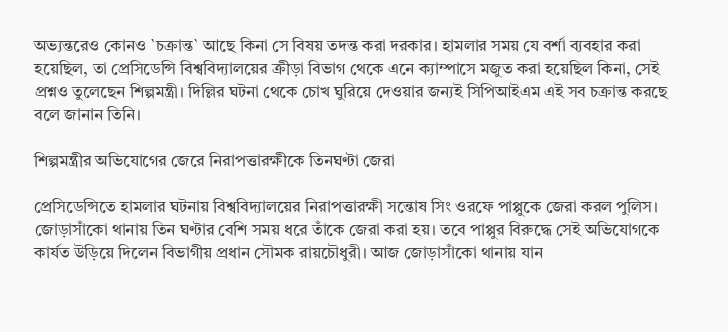অভ্যন্তরেও কোনও `চক্রান্ত` আছে কিনা সে বিষয় তদন্ত করা দরকার। হামলার সময় যে বর্শা ব্যবহার করা হয়েছিল, তা প্রেসিডেন্সি বিশ্ববিদ্যালয়ের ক্রীড়া বিভাগ থেকে এনে ক্যাম্পাসে মজুত করা হয়েছিল কিনা, সেই প্রশ্নও তুলেছেন শিল্পমন্ত্রী। দিল্লির ঘটনা থেকে চোখ ঘুরিয়ে দেওয়ার জন্যই সিপিআইএম এই সব চক্রান্ত করছে বলে জানান তিনি।

শিল্পমন্ত্রীর অভিযোগের জেরে নিরাপত্তারক্ষীকে তিনঘণ্টা জেরা

প্রেসিডেন্সিতে হামলার ঘটনায় বিশ্ববিদ্যালয়ের নিরাপত্তারক্ষী সন্তোষ সিং ওরফে পাপ্পুকে জেরা করল পুলিস। জোড়াসাঁকো থানায় তিন ঘণ্টার বেশি সময় ধরে তাঁকে জেরা করা হয়। তবে পাপ্পুর বিরুদ্ধে সেই অভিযোগকে কার্যত উড়িয়ে দিলেন বিভাগীয় প্রধান সৌমক রায়চৌধুরী। আজ জোড়াসাঁকো থানায় যান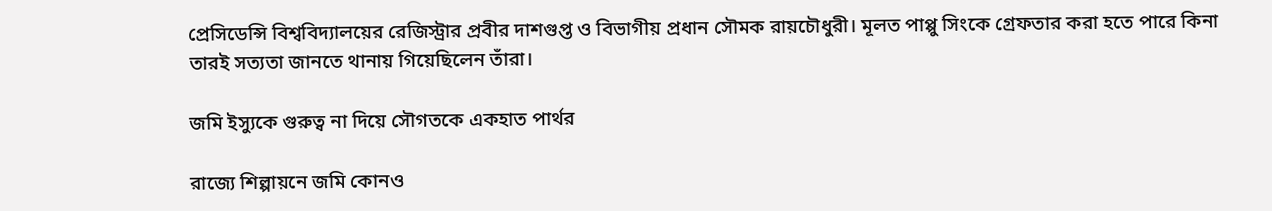প্রেসিডেন্সি বিশ্ববিদ্যালয়ের রেজিস্ট্রার প্রবীর দাশগুপ্ত ও বিভাগীয় প্রধান সৌমক রায়চৌধুরী। মূলত পাপ্পু সিংকে গ্রেফতার করা হতে পারে কিনা তারই সত্যতা জানতে থানায় গিয়েছিলেন তাঁরা।

জমি ইস্যুকে গুরুত্ব না দিয়ে সৌগতকে একহাত পার্থর

রাজ্যে শিল্পায়নে জমি কোনও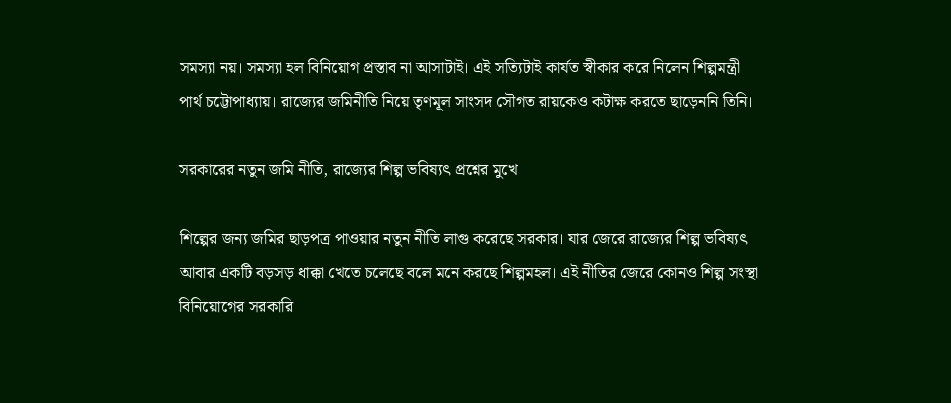সমস্যা নয়। সমস্যা হল বিনিয়োগ প্রস্তাব না আসাটাই। এই সত্যিটাই কার্যত স্বীকার করে নিলেন শিল্পমন্ত্রী পার্থ চট্টোপাধ্যায়। রাজ্যের জমিনীতি নিয়ে তৃণমূল সাংসদ সৌগত রায়কেও কটাক্ষ করতে ছাড়েননি তিনি।

সরকারের নতুন জমি নীতি, রাজ্যের শিল্প ভবিষ্যৎ প্রশ্নের মুখে

শিল্পের জন্য জমির ছাড়পত্র পাওয়ার নতুন নীতি লাগু করেছে সরকার। যার জেরে রাজ্যের শিল্প ভবিষ্যৎ আবার একটি বড়সড় ধাক্কা খেতে চলেছে বলে মনে করছে শিল্পমহল। এই নীতির জেরে কোনও শিল্প সংস্থা বিনিয়োগের সরকারি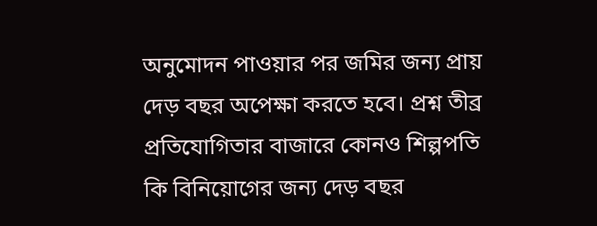অনুমোদন পাওয়ার পর জমির জন্য প্রায় দেড় বছর অপেক্ষা করতে হবে। প্রশ্ন তীব্র প্রতিযোগিতার বাজারে কোনও শিল্পপতি কি বিনিয়োগের জন্য দেড় বছর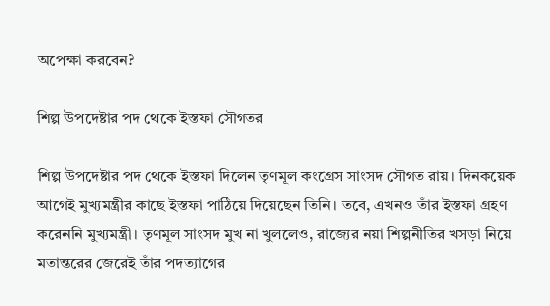অপেক্ষা করবেন?

শিল্প উপদেষ্টার পদ থেকে ইস্তফা সৌগতর

শিল্প উপদেষ্টার পদ থেকে ইস্তফা দিলেন তৃণমূল কংগ্রেস সাংসদ সৌগত রায়। দিনকয়েক আগেই মুখ্যমন্ত্রীর কাছে ইস্তফা পাঠিয়ে দিয়েছেন তিনি। তবে, এখনও তাঁর ইস্তফা গ্রহণ করেননি মুখ্যমন্ত্রী। তৃণমূল সাংসদ মুখ না খুললেও, রাজ্যের নয়া শিল্পনীতির খসড়া নিয়ে মতান্তরের জেরেই তাঁর পদত্যাগের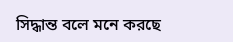সিদ্ধান্ত বলে মনে করছে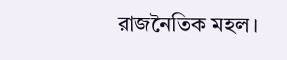রাজনৈতিক মহল।